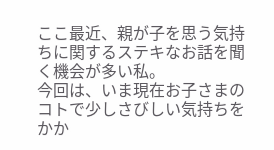ここ最近、親が子を思う気持ちに関するステキなお話を聞く機会が多い私。
今回は、いま現在お子さまのコトで少しさびしい気持ちをかか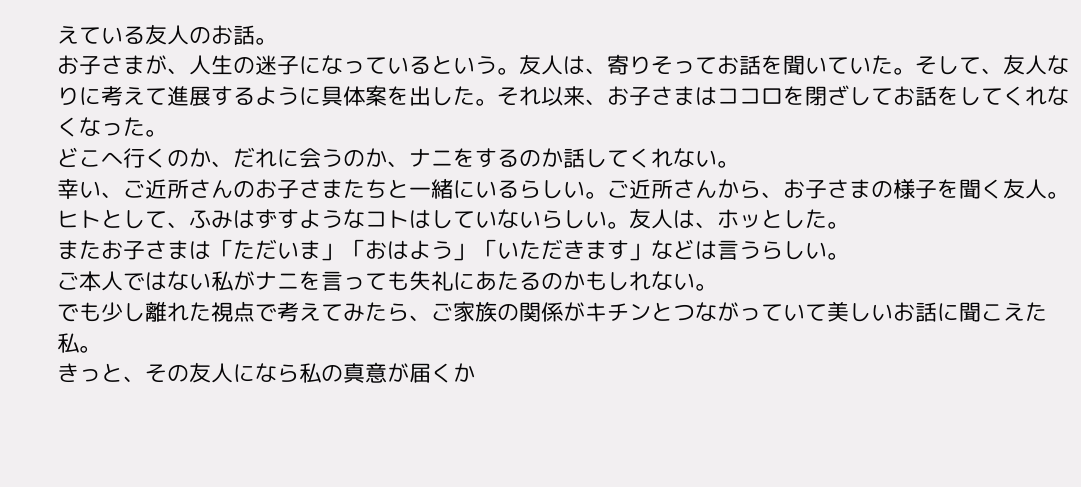えている友人のお話。
お子さまが、人生の迷子になっているという。友人は、寄りそってお話を聞いていた。そして、友人なりに考えて進展するように具体案を出した。それ以来、お子さまはココロを閉ざしてお話をしてくれなくなった。
どこへ行くのか、だれに会うのか、ナニをするのか話してくれない。
幸い、ご近所さんのお子さまたちと一緒にいるらしい。ご近所さんから、お子さまの様子を聞く友人。
ヒトとして、ふみはずすようなコトはしていないらしい。友人は、ホッとした。
またお子さまは「ただいま」「おはよう」「いただきます」などは言うらしい。
ご本人ではない私がナニを言っても失礼にあたるのかもしれない。
でも少し離れた視点で考えてみたら、ご家族の関係がキチンとつながっていて美しいお話に聞こえた私。
きっと、その友人になら私の真意が届くか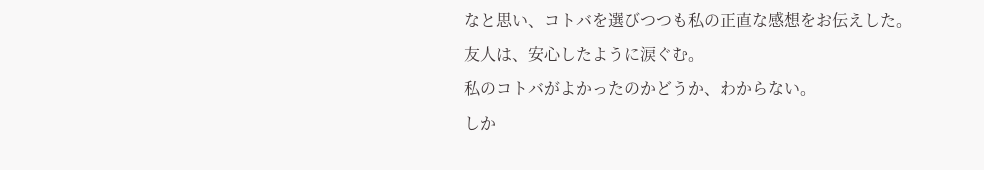なと思い、コトバを選びつつも私の正直な感想をお伝えした。
友人は、安心したように涙ぐむ。
私のコトバがよかったのかどうか、わからない。
しか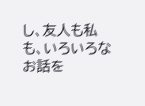し、友人も私も、いろいろなお話を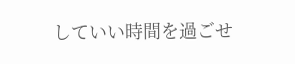していい時間を過ごせ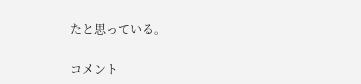たと思っている。

コメント